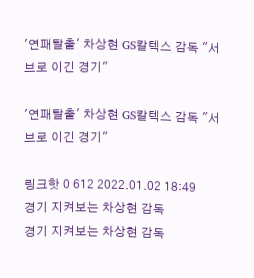'연패탈출' 차상현 GS칼텍스 감독 "서브로 이긴 경기"

'연패탈출' 차상현 GS칼텍스 감독 "서브로 이긴 경기"

링크핫 0 612 2022.01.02 18:49
경기 지켜보는 차상현 감독
경기 지켜보는 차상현 감독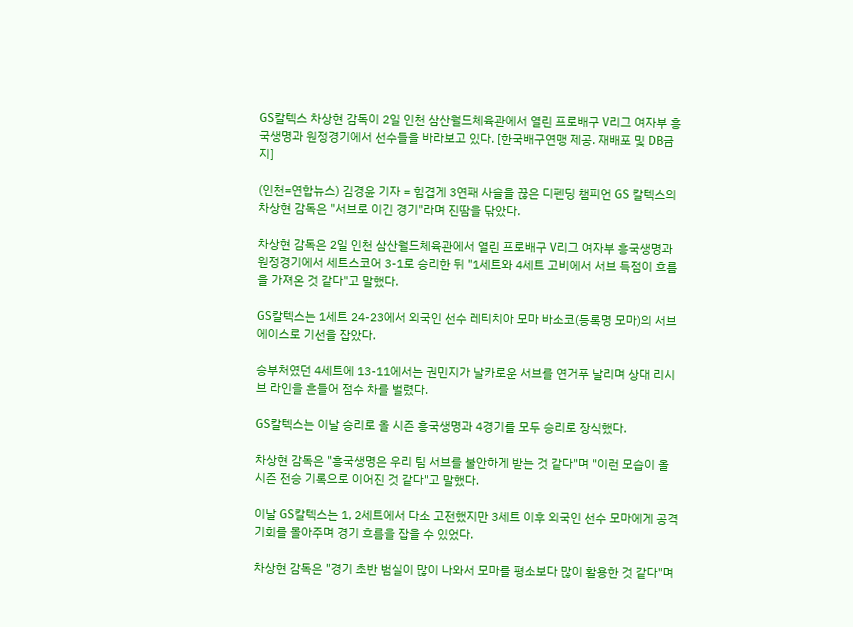GS칼텍스 차상현 감독이 2일 인천 삼산월드체육관에서 열린 프로배구 V리그 여자부 흥국생명과 원정경기에서 선수들을 바라보고 있다. [한국배구연맹 제공. 재배포 및 DB금지]

(인천=연합뉴스) 김경윤 기자 = 힘겹게 3연패 사슬을 끊은 디펜딩 챔피언 GS 칼텍스의 차상현 감독은 "서브로 이긴 경기"라며 진땀을 닦았다.

차상현 감독은 2일 인천 삼산월드체육관에서 열린 프로배구 V리그 여자부 흥국생명과 원정경기에서 세트스코어 3-1로 승리한 뒤 "1세트와 4세트 고비에서 서브 득점이 흐름을 가져온 것 같다"고 말했다.

GS칼텍스는 1세트 24-23에서 외국인 선수 레티치아 모마 바소코(등록명 모마)의 서브 에이스로 기선을 잡았다.

승부처였던 4세트에 13-11에서는 권민지가 날카로운 서브를 연거푸 날리며 상대 리시브 라인을 흔들어 점수 차를 벌렸다.

GS칼텍스는 이날 승리로 올 시즌 흥국생명과 4경기를 모두 승리로 장식했다.

차상현 감독은 "흥국생명은 우리 팀 서브를 불안하게 받는 것 같다"며 "이런 모습이 올 시즌 전승 기록으로 이어진 것 같다"고 말했다.

이날 GS칼텍스는 1, 2세트에서 다소 고전했지만 3세트 이후 외국인 선수 모마에게 공격 기회를 몰아주며 경기 흐름을 잡을 수 있었다.

차상현 감독은 "경기 초반 범실이 많이 나와서 모마를 평소보다 많이 활용한 것 같다"며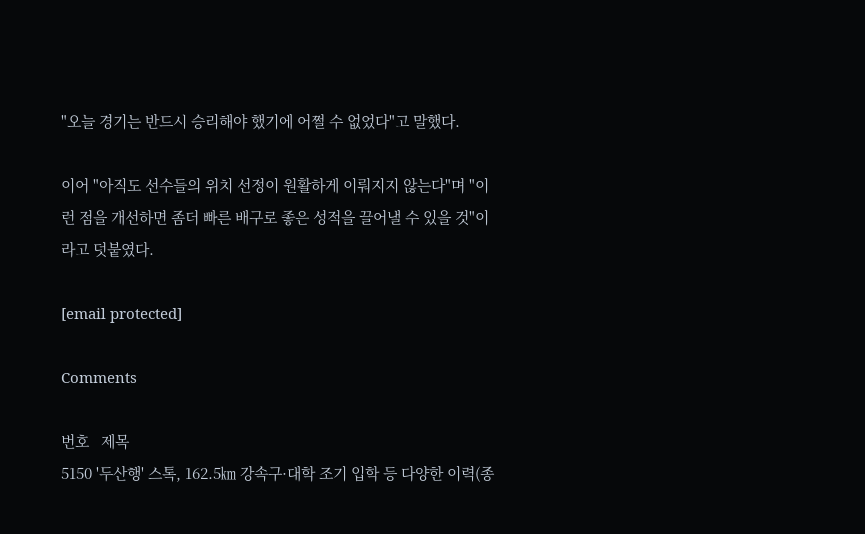"오늘 경기는 반드시 승리해야 했기에 어쩔 수 없었다"고 말했다.

이어 "아직도 선수들의 위치 선정이 원활하게 이뤄지지 않는다"며 "이런 점을 개선하면 좀더 빠른 배구로 좋은 성적을 끌어낼 수 있을 것"이라고 덧붙였다.

[email protected]

Comments

번호   제목
5150 '두산행' 스톡, 162.5㎞ 강속구·대학 조기 입학 등 다양한 이력(종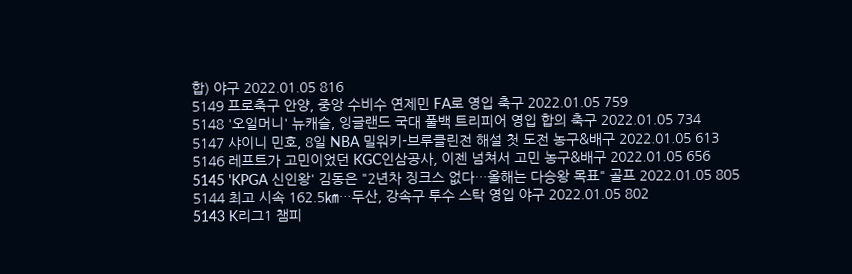합) 야구 2022.01.05 816
5149 프로축구 안양, 중앙 수비수 연제민 FA로 영입 축구 2022.01.05 759
5148 '오일머니' 뉴캐슬, 잉글랜드 국대 풀백 트리피어 영입 합의 축구 2022.01.05 734
5147 샤이니 민호, 8일 NBA 밀워키-브루클린전 해설 첫 도전 농구&배구 2022.01.05 613
5146 레프트가 고민이었던 KGC인삼공사, 이젠 넘쳐서 고민 농구&배구 2022.01.05 656
5145 'KPGA 신인왕' 김동은 "2년차 징크스 없다…올해는 다승왕 목표" 골프 2022.01.05 805
5144 최고 시속 162.5㎞…두산, 강속구 투수 스탁 영입 야구 2022.01.05 802
5143 K리그1 챔피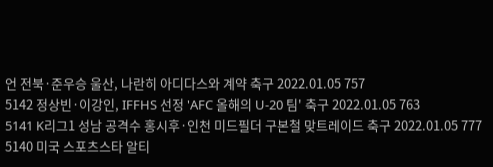언 전북·준우승 울산, 나란히 아디다스와 계약 축구 2022.01.05 757
5142 정상빈·이강인, IFFHS 선정 'AFC 올해의 U-20 팀' 축구 2022.01.05 763
5141 K리그1 성남 공격수 홍시후·인천 미드필더 구본철 맞트레이드 축구 2022.01.05 777
5140 미국 스포츠스타 알티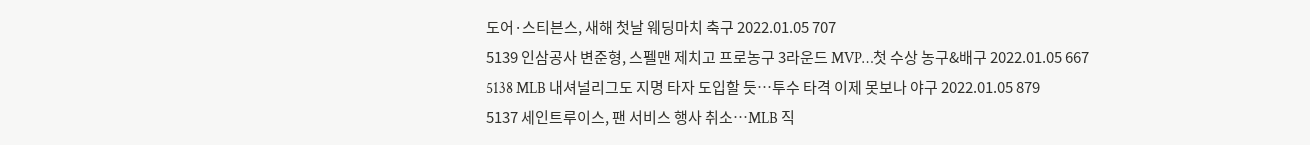도어·스티븐스, 새해 첫날 웨딩마치 축구 2022.01.05 707
5139 인삼공사 변준형, 스펠맨 제치고 프로농구 3라운드 MVP…첫 수상 농구&배구 2022.01.05 667
5138 MLB 내셔널리그도 지명 타자 도입할 듯…투수 타격 이제 못보나 야구 2022.01.05 879
5137 세인트루이스, 팬 서비스 행사 취소…MLB 직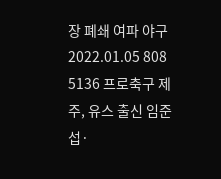장 폐쇄 여파 야구 2022.01.05 808
5136 프로축구 제주, 유스 출신 임준섭·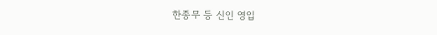한종무 등 신인 영입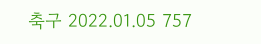축구 2022.01.05 757